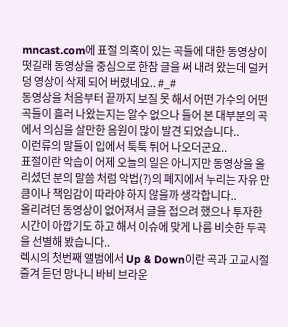mncast.com에 표절 의혹이 있는 곡들에 대한 동영상이 떳길래 동영상을 중심으로 한참 글을 써 내려 왔는데 덜커덩 영상이 삭제 되어 버렸네요.. #_#
동영상을 처음부터 끝까지 보질 못 해서 어떤 가수의 어떤 곡들이 흘러 나왔는지는 알수 없으나 들어 본 대부분의 곡에서 의심을 살만한 음원이 많이 발견 되었습니다..
이런류의 말들이 입에서 툭툭 튀어 나오더군요..
표절이란 악습이 어제 오늘의 일은 아니지만 동영상을 올리셨던 분의 말씀 처럼 악법(?)의 폐지에서 누리는 자유 만큼이나 책임감이 따라야 하지 않을까 생각합니다..
올리려던 동영상이 없어져서 글을 접으려 했으나 투자한 시간이 아깝기도 하고 해서 이슈에 맞게 나름 비슷한 두곡을 선별해 봤습니다..
렉시의 첫번째 앨범에서 Up & Down이란 곡과 고교시절 즐겨 듣던 망나니 바비 브라운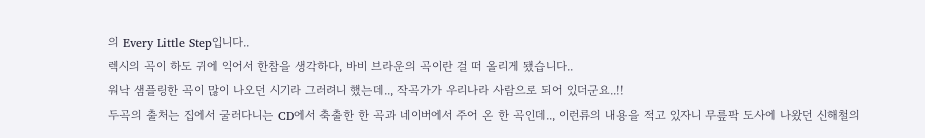의 Every Little Step입니다..
렉시의 곡이 하도 귀에 익어서 한참을 생각하다, 바비 브라운의 곡이란 걸 떠 올리게 됐습니다..
워낙 샘플링한 곡이 많이 나오던 시기라 그러려니 했는데.., 작곡가가 우리나라 사람으로 되어 있더군요..!!
두곡의 출처는 집에서 굴러다니는 CD에서 축출한 한 곡과 네이버에서 주어 온 한 곡인데.., 이런류의 내용을 적고 있자니 무릎팍 도사에 나왔던 신해철의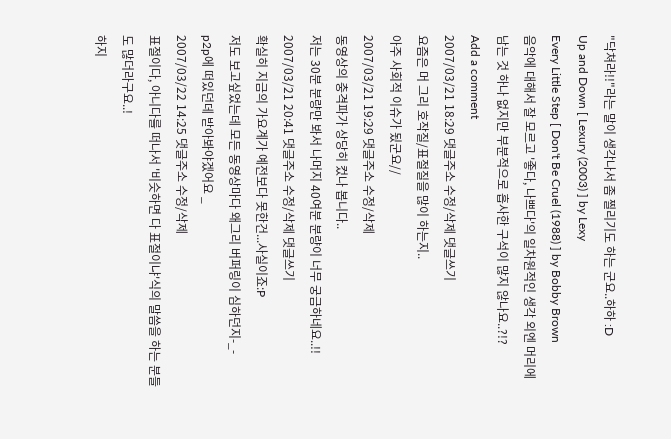"닥쳐라!!"라는 말이 생각나서 좀 찔리기도 하는 군요..하하 :D
Up and Down [ Lexury (2003) ] by Lexy
Every Little Step [ Don't Be Cruel (1988) ] by Bobby Brown
음악에 대해서 잘 모르고 '좋다, 나쁘다'의 일차원적인 생각 외엔 머리에 남는 것 하나 없지만 부분적으로 흡사한 구석이 많지 않나요..?!?
Add a comment
2007/03/21 18:29 댓글주소 수정/삭제 댓글쓰기
요즘은 머 그리 호작질/표절질을 많이 하는지..
아주 사회적 이슈가 됬군요//
2007/03/21 19:29 댓글주소 수정/삭제
동영상의 충격파가 상당히 컸나 봅니다..
저는 30분 분량만 봐서 나머지 40여분 분량이 너무 궁금하네요..!!
2007/03/21 20:41 댓글주소 수정/삭제 댓글쓰기
확실히 지금의 가요계가 예전보다 못한건...사실이죠:P
저도 보고싶었는데 모든 동영상마다 왜그리 버퍼링이 심하던지-_-
p2p에 떠있던데 받아봐야겠어요 _
2007/03/22 14:25 댓글주소 수정/삭제
표절이다, 아니다를 떠나서 '비슷하면 다 표절이냐'식의 말씀을 하는 분들도 많더라구요..!
하지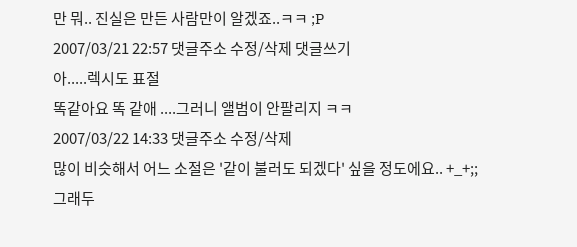만 뭐.. 진실은 만든 사람만이 알겠죠..ㅋㅋ ;P
2007/03/21 22:57 댓글주소 수정/삭제 댓글쓰기
아.....렉시도 표절
똑같아요 똑 같애 ....그러니 앨범이 안팔리지 ㅋㅋ
2007/03/22 14:33 댓글주소 수정/삭제
많이 비슷해서 어느 소절은 '같이 불러도 되겠다' 싶을 정도에요.. +_+;;
그래두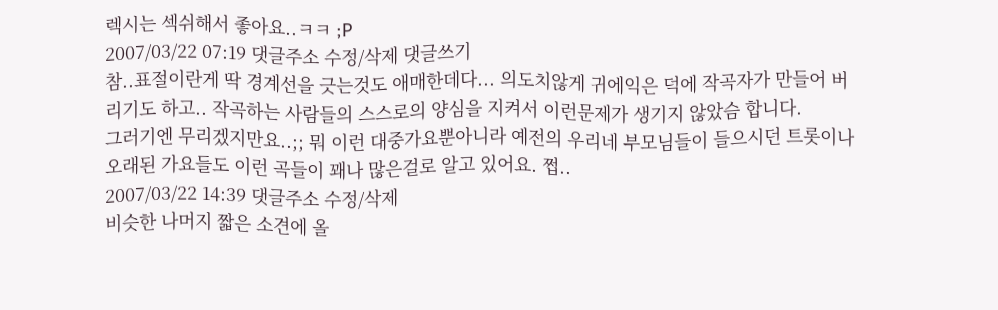렉시는 섹쉬해서 좋아요..ㅋㅋ ;P
2007/03/22 07:19 댓글주소 수정/삭제 댓글쓰기
참..표절이란게 딱 경계선을 긋는것도 애매한데다... 의도치않게 귀에익은 덕에 작곡자가 만들어 버리기도 하고.. 작곡하는 사람들의 스스로의 양심을 지켜서 이런문제가 생기지 않았슴 합니다.
그러기엔 무리겠지만요..;; 뭐 이런 대중가요뿐아니라 예전의 우리네 부모님들이 들으시던 트롯이나 오래된 가요들도 이런 곡들이 꽤나 많은걸로 알고 있어요. 쩝..
2007/03/22 14:39 댓글주소 수정/삭제
비슷한 나머지 짧은 소견에 올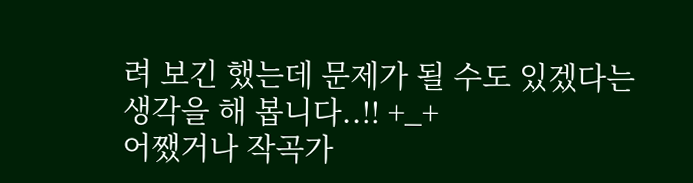려 보긴 했는데 문제가 될 수도 있겠다는 생각을 해 봅니다..!! +_+
어쨌거나 작곡가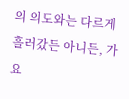의 의도와는 다르게 흘러갔든 아니든, 가요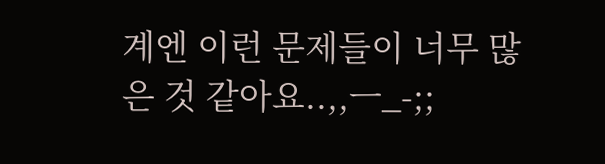계엔 이런 문제들이 너무 많은 것 같아요..,,ㅡ_-;;